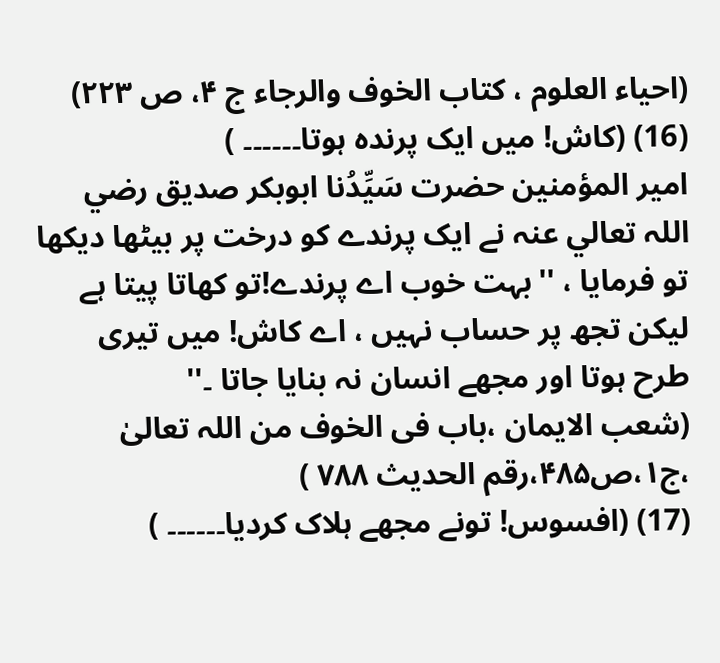(احیاء العلوم ، کتاب الخوف والرجاء ج ۴، ص ۲۲۳)
(16) (کاش! میں ایک پرندہ ہوتا۔۔۔۔۔۔ )
امیر المؤمنین حضرت سَیِّدُنا ابوبکر صدیق رضي اللہ تعالي عنہ نے ایک پرندے کو درخت پر بیٹھا دیکھا تو فرمایا ، ''بہت خوب اے پرندے!تو کھاتا پیتا ہے لیکن تجھ پر حساب نہیں ، اے کاش! میں تیری طرح ہوتا اور مجھے انسان نہ بنایا جاتا ۔''
(شعب الایمان ،باب فی الخوف من اللہ تعالیٰ ،ج۱،ص۴۸۵،رقم الحدیث ۷۸۸ )
(17) (افسوس! تونے مجھے ہلاک کردیا۔۔۔۔۔۔ )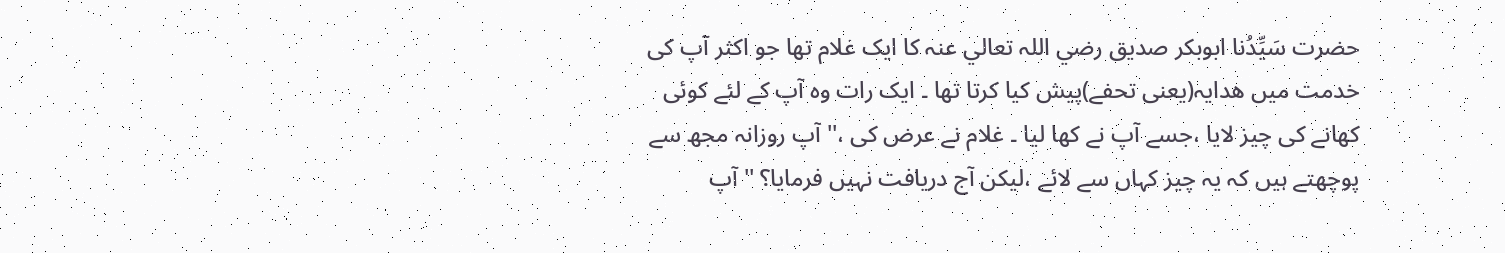حضرت سَیِّدُنا ابوبکر صدیق رضي اللہ تعالي عنہ کا ایک غلام تھا جو اکثر آپ کی خدمت میں ھدایہ(یعنی تحفے)پیش کیا کرتا تھا ۔ ایک رات وہ آپ کے لئے کوئی کھانے کی چیز لایا ،جسے آپ نے کھا لیا ۔ غلام نے عرض کی ،'' آپ روزانہ مجھ سے پوچھتے ہیں کہ یہ چیز کہاں سے لائے ،لیکن آج دریافت نہیں فرمایا؟ '' آپ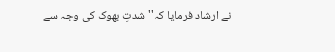نے ارشاد فرمایا کہ'' شدتِ بھوک کی وجہ سے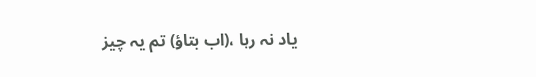یاد نہ رہا ،(اب بتاؤ) تم یہ چیز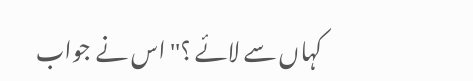کہاں سے لائے ؟''اس نے جواب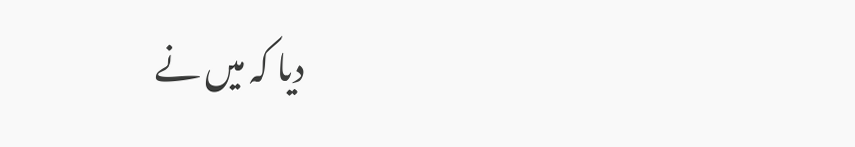دیا کہ میں نے